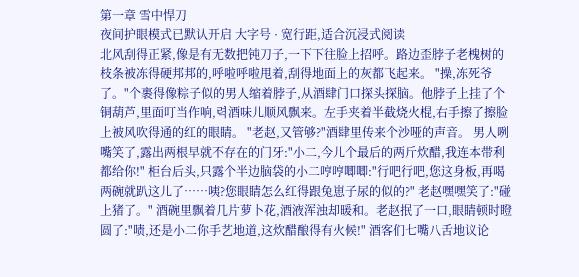第一章 雪中悍刀
夜间护眼模式已默认开启 大字号 · 宽行距,适合沉浸式阅读
北风刮得正紧,像是有无数把钝刀子,一下下往脸上招呼。路边歪脖子老槐树的枝条被冻得硬邦邦的,呼啦呼啦甩着,刮得地面上的灰都飞起来。 "操,冻死爷了。"个裹得像粽子似的男人缩着脖子,从酒肆门口探头探脑。他脖子上挂了个铜葫芦,里面叮当作响,력酒味儿顺风飘来。左手夹着半截烧火棍,右手擦了擦脸上被风吹得通的红的眼睛。 "老赵,又管够?"酒肆里传来个沙哑的声音。 男人咧嘴笑了,露出两根早就不存在的门牙:"小二,今儿个最后的两斤炊醋,我连本带利都给你!" 柜台后头,只露个半边脑袋的小二哼哼唧唧:"行吧行吧,您这身板,再喝两碗就趴这儿了……咦?您眼睛怎么红得跟兔崽子尿的似的?" 老赵嘿嘿笑了:"碰上猪了。" 酒碗里飘着几片萝卜花,酒液浑浊却暖和。老赵抿了一口,眼睛顿时瞪圆了:"啧,还是小二你手艺地道,这炊醋酿得有火候!" 酒客们七嘴八舌地议论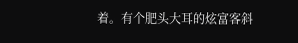着。有个肥头大耳的炫富客斜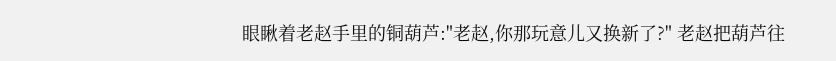眼瞅着老赵手里的铜葫芦:"老赵,你那玩意儿又换新了?" 老赵把葫芦往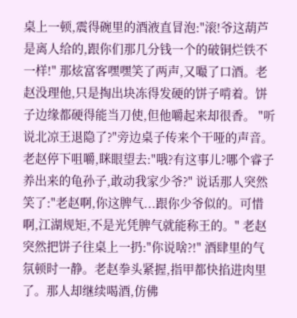桌上一顿,震得碗里的酒液直冒泡:"滚!爷这葫芦是离人给的,跟你们那几分钱一个的破铜烂铁不一样!" 那炫富客嘿嘿笑了两声,又嘬了口酒。老赵没理他,只是掏出块冻得发硬的饼子啃着。饼子边缘都硬得能当刀使,但他嚼起来却很香。 "听说北凉王退隐了?"旁边桌子传来个干哑的声音。 老赵停下咀嚼,眯眼望去:"哦?有这事儿?哪个睿子养出来的龟孙子,敢动我家少爷?" 说话那人突然笑了:"老赵啊,你这脾气...跟你少爷似的。可惜啊,江湖规矩,不是光凭脾气就能称王的。" 老赵突然把饼子往桌上一扔:"你说啥?!" 酒肆里的气氛顿时一静。老赵拳头紧握,指甲都快掐进肉里了。那人却继续喝酒,仿佛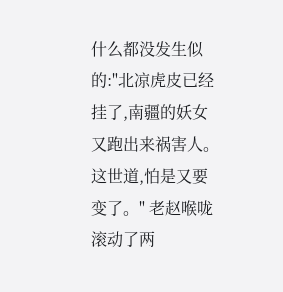什么都没发生似的:"北凉虎皮已经挂了,南疆的妖女又跑出来祸害人。这世道,怕是又要变了。" 老赵喉咙滚动了两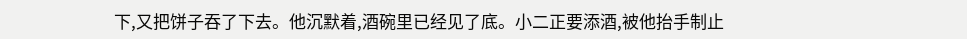下,又把饼子吞了下去。他沉默着,酒碗里已经见了底。小二正要添酒,被他抬手制止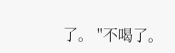了。 "不喝了。